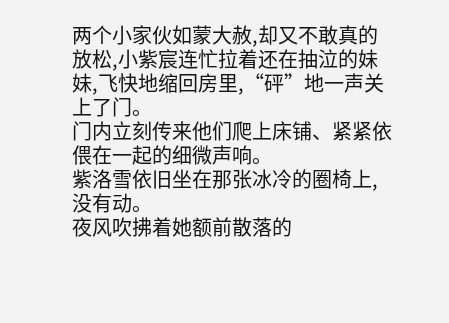两个小家伙如蒙大赦,却又不敢真的放松,小紫宸连忙拉着还在抽泣的妹妹,飞快地缩回房里,“砰”地一声关上了门。
门内立刻传来他们爬上床铺、紧紧依偎在一起的细微声响。
紫洛雪依旧坐在那张冰冷的圈椅上,没有动。
夜风吹拂着她额前散落的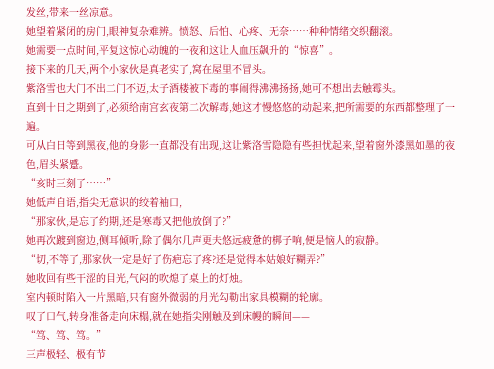发丝,带来一丝凉意。
她望着紧闭的房门,眼神复杂难辨。愤怒、后怕、心疼、无奈……种种情绪交织翻滚。
她需要一点时间,平复这惊心动魄的一夜和这让人血压飙升的“惊喜”。
接下来的几天,两个小家伙是真老实了,窝在屋里不冒头。
紫洛雪也大门不出二门不迈,太子酒楼被下毒的事闹得沸沸扬扬,她可不想出去触霉头。
直到十日之期到了,必须给南宫玄夜第二次解毒,她这才慢悠悠的动起来,把所需要的东西都整理了一遍。
可从白日等到黑夜,他的身影一直都没有出现,这让紫洛雪隐隐有些担忧起来,望着窗外漆黑如墨的夜色,眉头紧蹙。
“亥时三刻了……”
她低声自语,指尖无意识的绞着袖口,
“那家伙,是忘了约期,还是寒毒又把他放倒了?”
她再次踱到窗边,侧耳倾听,除了偶尔几声更夫悠远疲惫的梆子响,便是恼人的寂静。
“切,不等了,那家伙一定是好了伤疤忘了疼?还是觉得本姑娘好糊弄?”
她收回有些干涩的目光,气闷的吹熄了桌上的灯烛。
室内顿时陷入一片黑暗,只有窗外微弱的月光勾勒出家具模糊的轮廓。
叹了口气,转身准备走向床榻,就在她指尖刚触及到床幔的瞬间——
“笃、笃、笃。”
三声极轻、极有节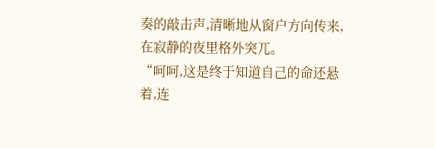奏的敲击声,清晰地从窗户方向传来,在寂静的夜里格外突兀。
“呵呵,这是终于知道自己的命还悬着,连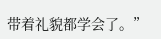带着礼貌都学会了。”